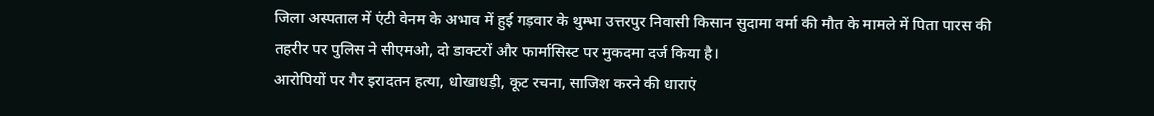जिला अस्पताल में एंटी वेनम के अभाव में हुई गड़वार के थुम्भा उत्तरपुर निवासी किसान सुदामा वर्मा की मौत के मामले में पिता पारस की तहरीर पर पुलिस ने सीएमओ, दो डाक्टरों और फार्मासिस्ट पर मुकदमा दर्ज किया है।
आरोपियों पर गैर इरादतन हत्या, धोखाधड़ी, कूट रचना, साजिश करने की धाराएं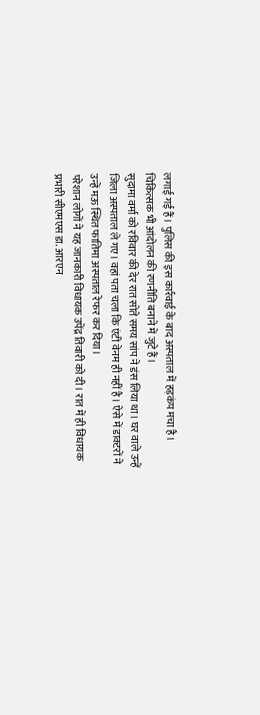लगाई गई हैं। पुलिस की इस कार्रवाई के बाद अस्पताल में हड़कंप मचा है। चिकित्सक भी आंदोलन की रणनीति बनाने में जुटे हैं।
सुदामा वर्मा को रविवार की देर रात सोते समय सांप ने डंस लिया था। घर वाले उन्हें जिला अस्पताल ले गए। वहां पता चला कि एंटी वेनम ही नहीं है। ऐसे में डाक्टरों ने उन्हें मऊ स्थित फातिमा अस्पताल रेफर कर दिया।
परेशान लोगों ने यह जानकारी विधायक उपेंद्र तिवारी को दी। रात में ही विधायक प्रभारी सीएमएस डा. आरएन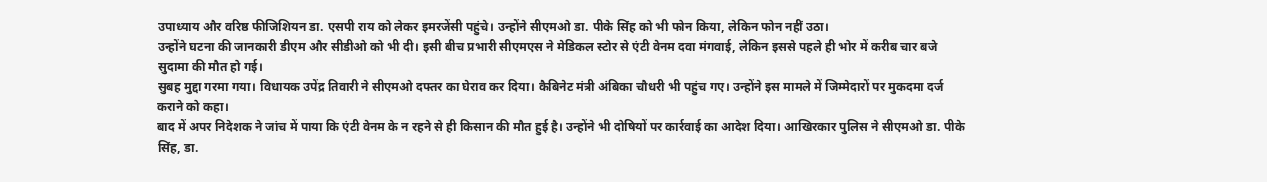उपाध्याय और वरिष्ठ फीजिशियन डा. एसपी राय को लेकर इमरजेंसी पहुंचे। उन्होंने सीएमओ डा. पीके सिंह को भी फोन किया, लेकिन फोन नहीं उठा।
उन्होंने घटना की जानकारी डीएम और सीडीओ को भी दी। इसी बीच प्रभारी सीएमएस ने मेडिकल स्टोर से एंटी वेनम दवा मंगवाई, लेकिन इससे पहले ही भोर में करीब चार बजे सुदामा की मौत हो गई।
सुबह मुद्दा गरमा गया। विधायक उपेंद्र तिवारी ने सीएमओ दफ्तर का घेराव कर दिया। कैबिनेट मंत्री अंबिका चौधरी भी पहुंच गए। उन्होंने इस मामले में जिम्मेदारों पर मुकदमा दर्ज कराने को कहा।
बाद में अपर निदेशक ने जांच में पाया कि एंटी वेनम के न रहने से ही किसान की मौत हुई है। उन्होंने भी दोषियों पर कार्रवाई का आदेश दिया। आखिरकार पुलिस ने सीएमओ डा. पीके सिंह, डा.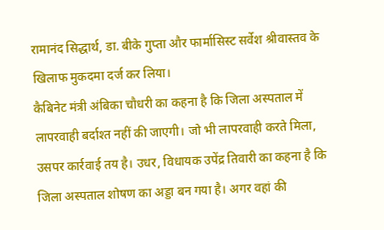रामानंद सिद्धार्थ, डा. बीके गुप्ता और फार्मासिस्ट सर्वेश श्रीवास्तव के खिलाफ मुकदमा दर्ज कर लिया।
कैबिनेट मंत्री अंबिका चौधरी का कहना है कि जिला अस्पताल में लापरवाही बर्दाश्त नहीं की जाएगी। जो भी लापरवाही करते मिला, उसपर कार्रवाई तय है। उधर, विधायक उपेंद्र तिवारी का कहना है कि जिला अस्पताल शोषण का अड्डा बन गया है। अगर वहां की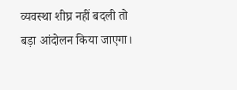व्यवस्था शीघ्र नहीं बदली तो बड़ा आंदोलन किया जाएगा।